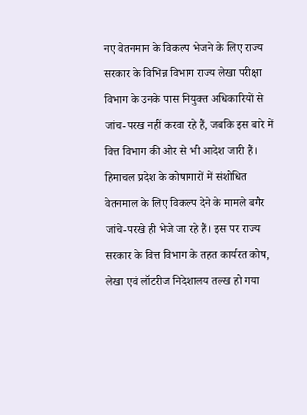नए वेतनमान के विकल्प भेजने के लिए राज्य सरकार के विभिन्न विभाग राज्य लेखा परीक्षा विभाग के उनके पास नियुक्त अधिकारियों से जांच-परख नहीं करवा रहे हैं, जबकि इस बारे में वित्त विभाग की ओर से भी आदेश जारी हैं।
हिमाचल प्रदेश के कोषागारों में संशोधित वेतनमाल के लिए विकल्प देने के मामले बगैर जांचे-परखे ही भेजे जा रहे हैं। इस पर राज्य सरकार के वित्त विभाग के तहत कार्यरत कोष, लेखा एवं लॉटरीज निदेशालय तल्ख हो गया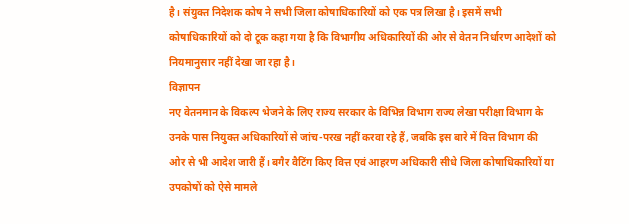है। संयुक्त निदेशक कोष ने सभी जिला कोषाधिकारियों को एक पत्र लिखा है। इसमें सभी कोषाधिकारियों को दो टूक कहा गया है कि विभागीय अधिकारियों की ओर से वेतन निर्धारण आदेशों को नियमानुसार नहीं देखा जा रहा है।
विज्ञापन
नए वेतनमान के विकल्प भेजने के लिए राज्य सरकार के विभिन्न विभाग राज्य लेखा परीक्षा विभाग के उनके पास नियुक्त अधिकारियों से जांच-परख नहीं करवा रहे हैं, जबकि इस बारे में वित्त विभाग की ओर से भी आदेश जारी हैं। बगैर वैटिंग किए वित्त एवं आहरण अधिकारी सीधे जिला कोषाधिकारियों या उपकोषों को ऐसे मामले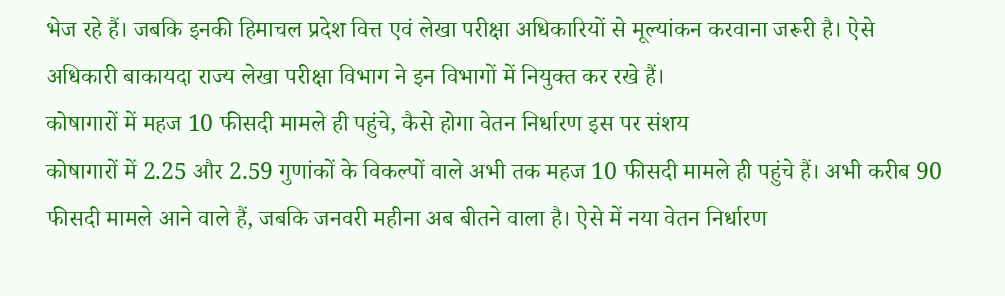भेज रहे हैं। जबकि इनकी हिमाचल प्रदेश वित्त एवं लेखा परीक्षा अधिकारियों से मूल्यांकन करवाना जरूरी है। ऐसे अधिकारी बाकायदा राज्य लेखा परीक्षा विभाग ने इन विभागों में नियुक्त कर रखे हैं।
कोषागारों में महज 10 फीसदी मामले ही पहुंचे, कैसे होगा वेतन निर्धारण इस पर संशय
कोषागारों में 2.25 और 2.59 गुणांकों के विकल्पों वाले अभी तक महज 10 फीसदी मामले ही पहुंचे हैं। अभी करीब 90 फीसदी मामले आने वाले हैं, जबकि जनवरी महीना अब बीतने वाला है। ऐसे में नया वेतन निर्धारण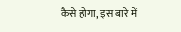कैसे होगा, इस बारे में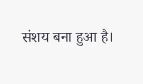संशय बना हुआ है।